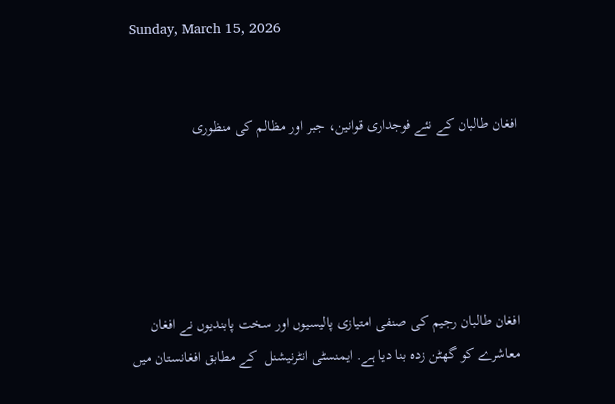Sunday, March 15, 2026


افغان طالبان کے نئے فوجداری قوانین، جبر اور مظالم کی منظوری





افغان طالبان رجیم کی صنفی امتیازی پالیسیوں اور سخت پابندیوں نے افغان معاشرے کو گھٹن زدہ بنا دیا ہے. ایمنسٹی انٹرنیشنل  کے مطابق افغانستان میں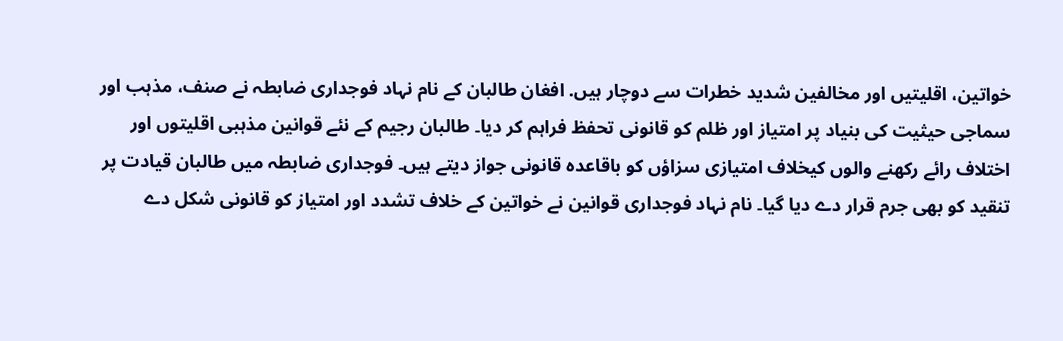خواتین، اقلیتیں اور مخالفین شدید خطرات سے دوچار ہیں. افغان طالبان کے نام نہاد فوجداری ضابطہ نے صنف، مذہب اور سماجی حیثیت کی بنیاد پر امتیاز اور ظلم کو قانونی تحفظ فراہم کر دیا۔ طالبان رجیم کے نئے قوانین مذہبی اقلیتوں اور اختلاف رائے رکھنے والوں کیخلاف امتیازی سزاؤں کو باقاعدہ قانونی جواز دیتے ہیں۔ فوجداری ضابطہ میں طالبان قیادت پر تنقید کو بھی جرم قرار دے دیا گیا۔ نام نہاد فوجداری قوانین نے خواتین کے خلاف تشدد اور امتیاز کو قانونی شکل دے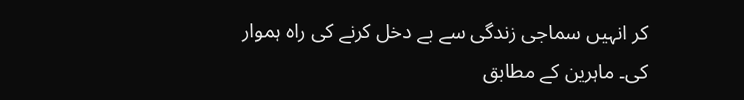کر انہیں سماجی زندگی سے بے دخل کرنے کی راہ ہموار کی۔ ماہرین کے مطابق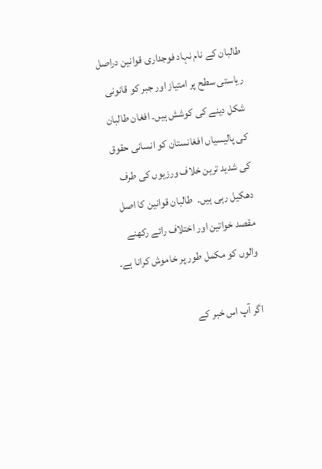طالبان کے نام نہاد فوجداری قوانین دراصل ریاستی سطح پر امتیاز اور جبر کو قانونی شکل دینے کی کوشش ہیں۔ افغان طالبان کی پالیسیاں افغانستان کو انسانی حقوق کی شدید ترین خلاف ورزیوں کی طرف دھکیل رہی ہیں۔  طالبان قوانین کا اصل مقصد خواتین اور اختلاف رائے رکھنے والوں کو مکمل طور پر خاموش کرانا ہے۔

اگر آپ اس خبر کے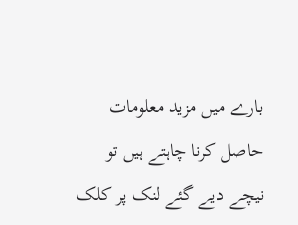بارے میں مزید معلومات حاصل کرنا چاہتے ہیں تو نیچے دیے گئے لنک پر کلک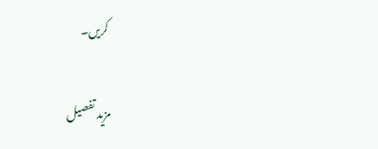کریں۔

مزید تفصیل